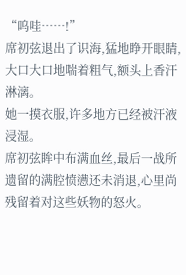“呜哇……!”
席初弦退出了识海,猛地睁开眼睛,大口大口地喘着粗气,额头上香汗淋漓。
她一摸衣服,许多地方已经被汗液浸湿。
席初弦眸中布满血丝,最后一战所遗留的满腔愤懑还未消退,心里尚残留着对这些妖物的怒火。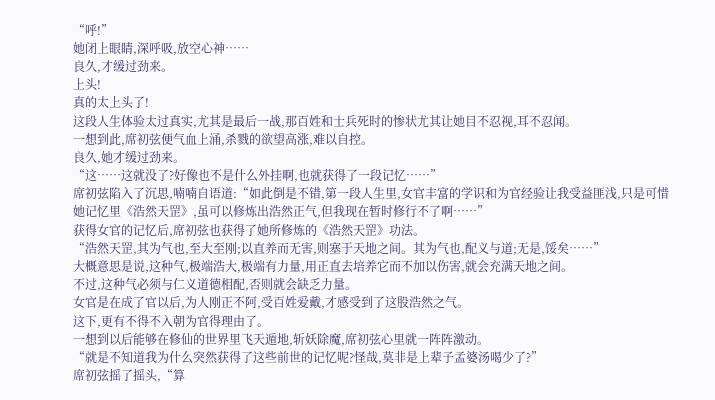“呼!”
她闭上眼睛,深呼吸,放空心神……
良久,才缓过劲来。
上头!
真的太上头了!
这段人生体验太过真实,尤其是最后一战,那百姓和士兵死时的惨状尤其让她目不忍视,耳不忍闻。
一想到此,席初弦便气血上涌,杀戮的欲望高涨,难以自控。
良久,她才缓过劲来。
“这……这就没了?好像也不是什么外挂啊,也就获得了一段记忆……”
席初弦陷入了沉思,喃喃自语道:“如此倒是不错,第一段人生里,女官丰富的学识和为官经验让我受益匪浅,只是可惜她记忆里《浩然天罡》,虽可以修炼出浩然正气,但我现在暂时修行不了啊……”
获得女官的记忆后,席初弦也获得了她所修炼的《浩然天罡》功法。
“浩然天罡,其为气也,至大至刚;以直养而无害,则塞于天地之间。其为气也,配义与道;无是,馁矣……”
大概意思是说,这种气,极端浩大,极端有力量,用正直去培养它而不加以伤害,就会充满天地之间。
不过,这种气必须与仁义道德相配,否则就会缺乏力量。
女官是在成了官以后,为人刚正不阿,受百姓爱戴,才感受到了这股浩然之气。
这下,更有不得不入朝为官得理由了。
一想到以后能够在修仙的世界里飞天遁地,斩妖除魔,席初弦心里就一阵阵激动。
“就是不知道我为什么突然获得了这些前世的记忆呢?怪哉,莫非是上辈子孟婆汤喝少了?”
席初弦摇了摇头,“算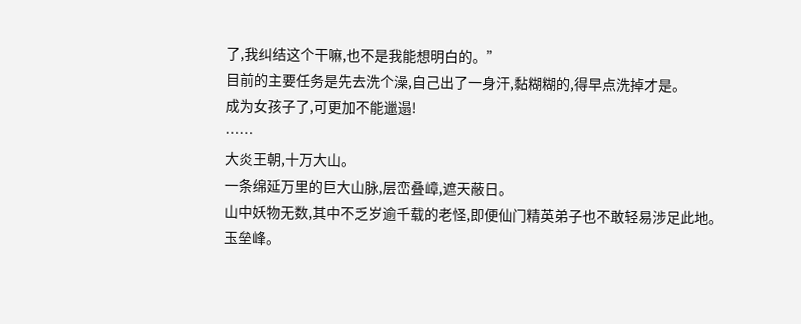了,我纠结这个干嘛,也不是我能想明白的。”
目前的主要任务是先去洗个澡,自己出了一身汗,黏糊糊的,得早点洗掉才是。
成为女孩子了,可更加不能邋遢!
……
大炎王朝,十万大山。
一条绵延万里的巨大山脉,层峦叠嶂,遮天蔽日。
山中妖物无数,其中不乏岁逾千载的老怪,即便仙门精英弟子也不敢轻易涉足此地。
玉垒峰。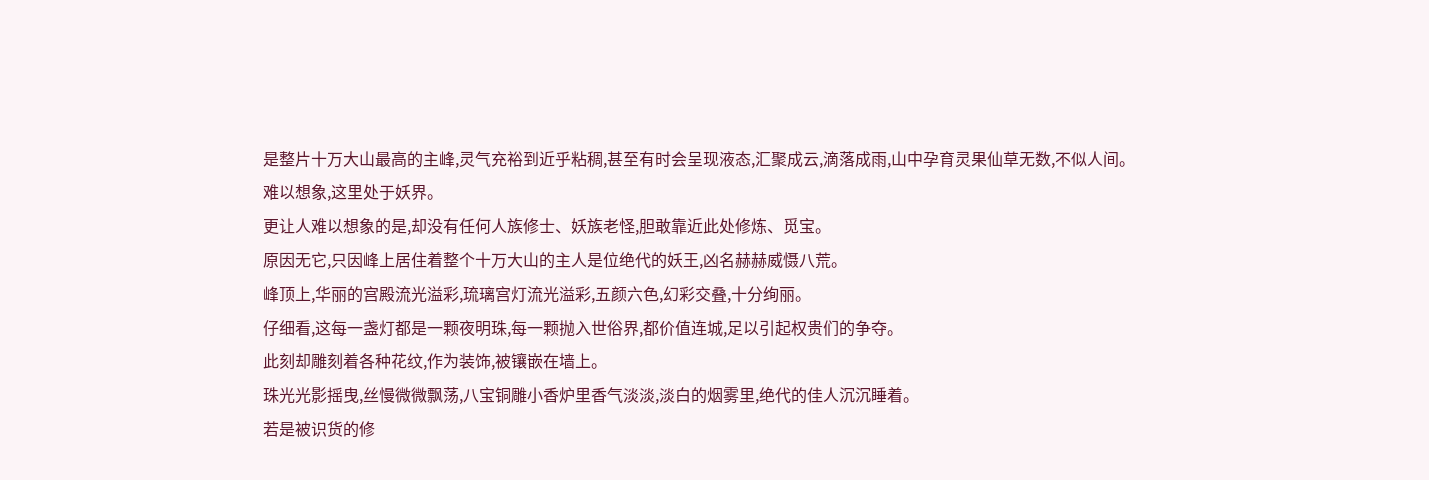是整片十万大山最高的主峰,灵气充裕到近乎粘稠,甚至有时会呈现液态,汇聚成云,滴落成雨,山中孕育灵果仙草无数,不似人间。
难以想象,这里处于妖界。
更让人难以想象的是,却没有任何人族修士、妖族老怪,胆敢靠近此处修炼、觅宝。
原因无它,只因峰上居住着整个十万大山的主人是位绝代的妖王,凶名赫赫威慑八荒。
峰顶上,华丽的宫殿流光溢彩,琉璃宫灯流光溢彩,五颜六色,幻彩交叠,十分绚丽。
仔细看,这每一盏灯都是一颗夜明珠,每一颗抛入世俗界,都价值连城,足以引起权贵们的争夺。
此刻却雕刻着各种花纹,作为装饰,被镶嵌在墙上。
珠光光影摇曳,丝慢微微飘荡,八宝铜雕小香炉里香气淡淡,淡白的烟雾里,绝代的佳人沉沉睡着。
若是被识货的修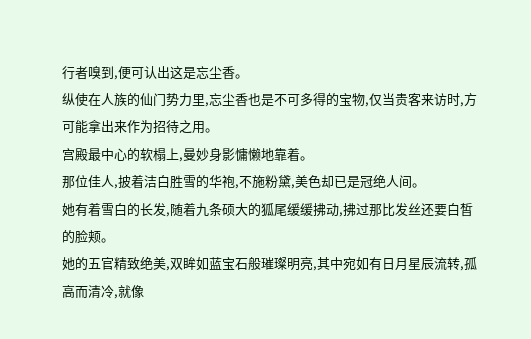行者嗅到,便可认出这是忘尘香。
纵使在人族的仙门势力里,忘尘香也是不可多得的宝物,仅当贵客来访时,方可能拿出来作为招待之用。
宫殿最中心的软榻上,曼妙身影慵懒地靠着。
那位佳人,披着洁白胜雪的华袍,不施粉黛,美色却已是冠绝人间。
她有着雪白的长发,随着九条硕大的狐尾缓缓拂动,拂过那比发丝还要白皙的脸颊。
她的五官精致绝美,双眸如蓝宝石般璀璨明亮,其中宛如有日月星辰流转,孤高而清冷,就像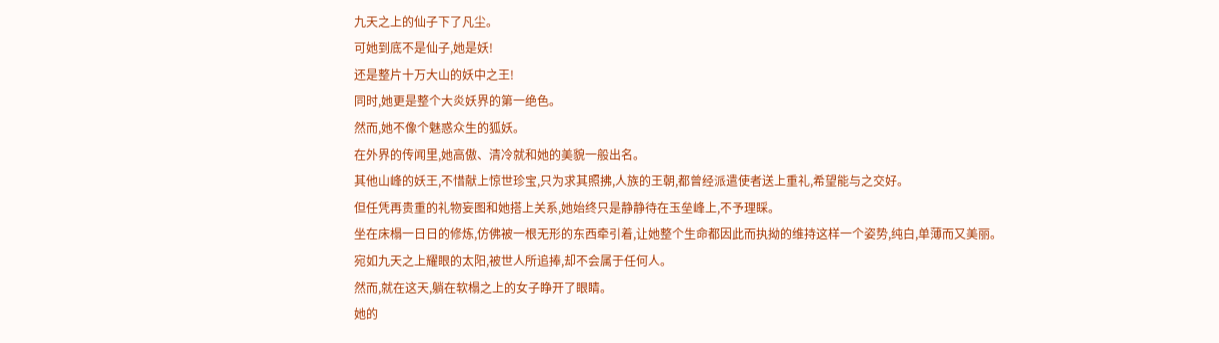九天之上的仙子下了凡尘。
可她到底不是仙子,她是妖!
还是整片十万大山的妖中之王!
同时,她更是整个大炎妖界的第一绝色。
然而,她不像个魅惑众生的狐妖。
在外界的传闻里,她高傲、清冷就和她的美貌一般出名。
其他山峰的妖王,不惜献上惊世珍宝,只为求其照拂,人族的王朝,都曾经派遣使者送上重礼,希望能与之交好。
但任凭再贵重的礼物妄图和她搭上关系,她始终只是静静待在玉垒峰上,不予理睬。
坐在床榻一日日的修炼,仿佛被一根无形的东西牵引着,让她整个生命都因此而执拗的维持这样一个姿势,纯白,单薄而又美丽。
宛如九天之上耀眼的太阳,被世人所追捧,却不会属于任何人。
然而,就在这天,躺在软榻之上的女子睁开了眼睛。
她的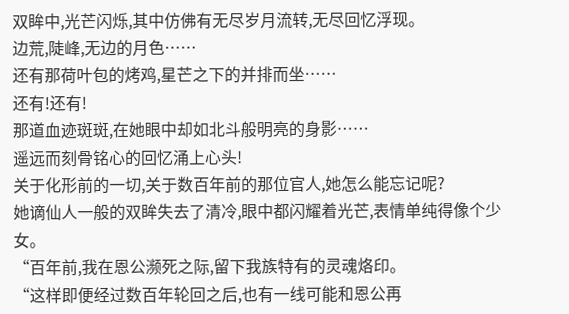双眸中,光芒闪烁,其中仿佛有无尽岁月流转,无尽回忆浮现。
边荒,陡峰,无边的月色……
还有那荷叶包的烤鸡,星芒之下的并排而坐……
还有!还有!
那道血迹斑斑,在她眼中却如北斗般明亮的身影……
遥远而刻骨铭心的回忆涌上心头!
关于化形前的一切,关于数百年前的那位官人,她怎么能忘记呢?
她谪仙人一般的双眸失去了清冷,眼中都闪耀着光芒,表情单纯得像个少女。
“百年前,我在恩公濒死之际,留下我族特有的灵魂烙印。
“这样即便经过数百年轮回之后,也有一线可能和恩公再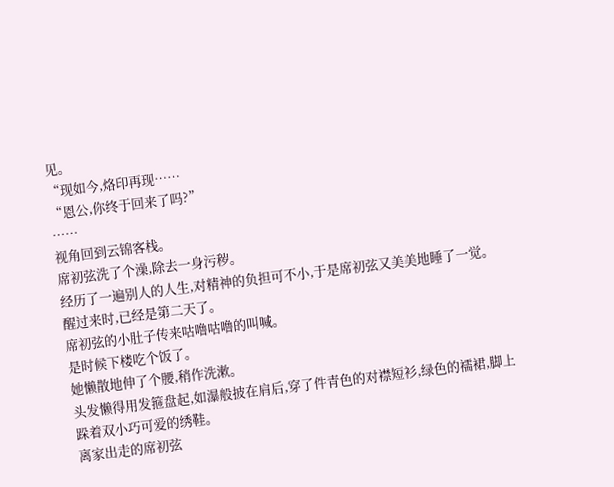见。
“现如今,烙印再现……
“恩公,你终于回来了吗?”
……
视角回到云锦客栈。
席初弦洗了个澡,除去一身污秽。
经历了一遍别人的人生,对精神的负担可不小,于是席初弦又美美地睡了一觉。
醒过来时,已经是第二天了。
席初弦的小肚子传来咕噜咕噜的叫喊。
是时候下楼吃个饭了。
她懒散地伸了个腰,稍作洗漱。
头发懒得用发箍盘起,如瀑般披在肩后,穿了件青色的对襟短衫,绿色的襦裙,脚上跺着双小巧可爱的绣鞋。
离家出走的席初弦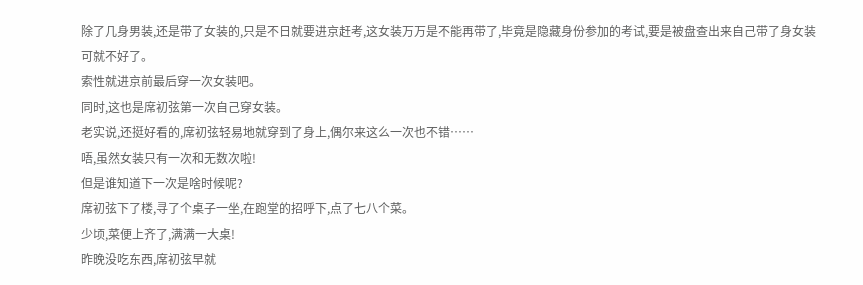除了几身男装,还是带了女装的,只是不日就要进京赶考,这女装万万是不能再带了,毕竟是隐藏身份参加的考试,要是被盘查出来自己带了身女装可就不好了。
索性就进京前最后穿一次女装吧。
同时,这也是席初弦第一次自己穿女装。
老实说,还挺好看的,席初弦轻易地就穿到了身上,偶尔来这么一次也不错……
唔,虽然女装只有一次和无数次啦!
但是谁知道下一次是啥时候呢?
席初弦下了楼,寻了个桌子一坐,在跑堂的招呼下,点了七八个菜。
少顷,菜便上齐了,满满一大桌!
昨晚没吃东西,席初弦早就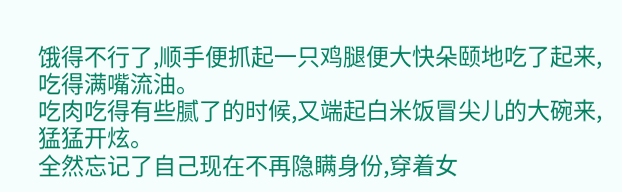饿得不行了,顺手便抓起一只鸡腿便大快朵颐地吃了起来,吃得满嘴流油。
吃肉吃得有些腻了的时候,又端起白米饭冒尖儿的大碗来,猛猛开炫。
全然忘记了自己现在不再隐瞒身份,穿着女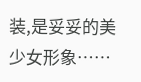装,是妥妥的美少女形象……